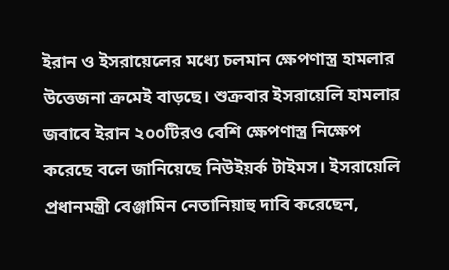ইরান ও ইসরায়েলের মধ্যে চলমান ক্ষেপণাস্ত্র হামলার উত্তেজনা ক্রমেই বাড়ছে। শুক্রবার ইসরায়েলি হামলার জবাবে ইরান ২০০টিরও বেশি ক্ষেপণাস্ত্র নিক্ষেপ করেছে বলে জানিয়েছে নিউইয়র্ক টাইমস। ইসরায়েলি প্রধানমন্ত্রী বেঞ্জামিন নেতানিয়াহু দাবি করেছেন,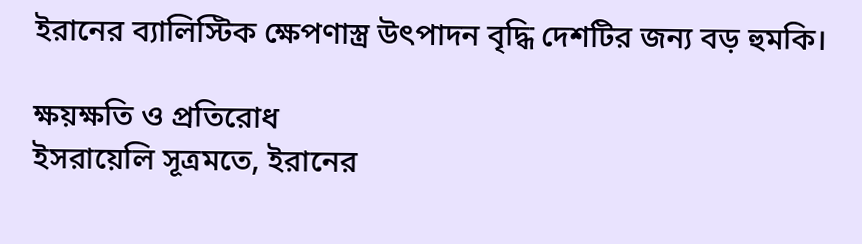ইরানের ব্যালিস্টিক ক্ষেপণাস্ত্র উৎপাদন বৃদ্ধি দেশটির জন্য বড় হুমকি।

ক্ষয়ক্ষতি ও প্রতিরোধ
ইসরায়েলি সূত্রমতে, ইরানের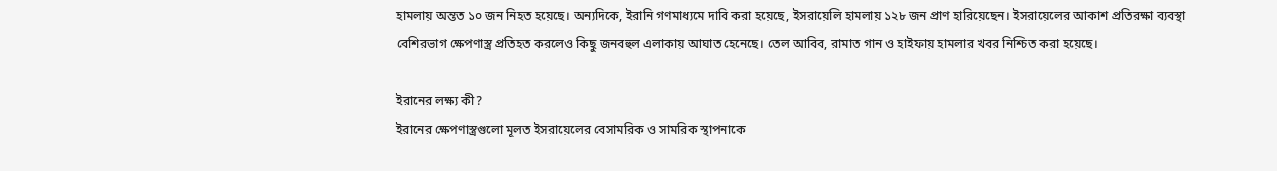হামলায় অন্তত ১০ জন নিহত হয়েছে। অন্যদিকে, ইরানি গণমাধ্যমে দাবি করা হয়েছে, ইসরায়েলি হামলায় ১২৮ জন প্রাণ হারিয়েছেন। ইসরায়েলের আকাশ প্রতিরক্ষা ব্যবস্থা বেশিরভাগ ক্ষেপণাস্ত্র প্রতিহত করলেও কিছু জনবহুল এলাকায় আঘাত হেনেছে। তেল আবিব, রামাত গান ও হাইফায় হামলার খবর নিশ্চিত করা হয়েছে।

ইরানের লক্ষ্য কী?
ইরানের ক্ষেপণাস্ত্রগুলো মূলত ইসরায়েলের বেসামরিক ও সামরিক স্থাপনাকে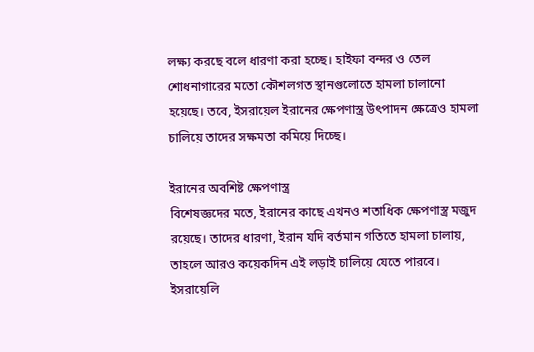লক্ষ্য করছে বলে ধারণা করা হচ্ছে। হাইফা বন্দর ও তেল শোধনাগারের মতো কৌশলগত স্থানগুলোতে হামলা চালানো হয়েছে। তবে, ইসরায়েল ইরানের ক্ষেপণাস্ত্র উৎপাদন ক্ষেত্রেও হামলা চালিয়ে তাদের সক্ষমতা কমিয়ে দিচ্ছে।

ইরানের অবশিষ্ট ক্ষেপণাস্ত্র
বিশেষজ্ঞদের মতে, ইরানের কাছে এখনও শতাধিক ক্ষেপণাস্ত্র মজুদ রয়েছে। তাদের ধারণা, ইরান যদি বর্তমান গতিতে হামলা চালায়, তাহলে আরও কয়েকদিন এই লড়াই চালিয়ে যেতে পারবে। ইসরায়েলি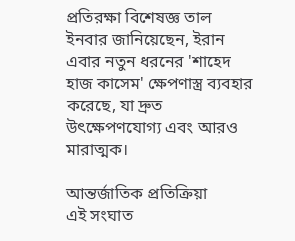প্রতিরক্ষা বিশেষজ্ঞ তাল ইনবার জানিয়েছেন, ইরান এবার নতুন ধরনের 'শাহেদ হাজ কাসেম' ক্ষেপণাস্ত্র ব্যবহার করেছে, যা দ্রুত উৎক্ষেপণযোগ্য এবং আরও মারাত্মক।

আন্তর্জাতিক প্রতিক্রিয়া
এই সংঘাত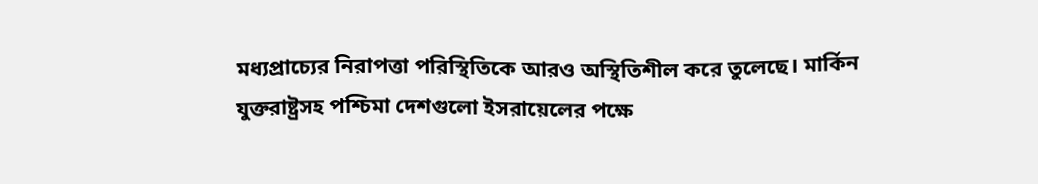মধ্যপ্রাচ্যের নিরাপত্তা পরিস্থিতিকে আরও অস্থিতিশীল করে তুলেছে। মার্কিন যুক্তরাষ্ট্রসহ পশ্চিমা দেশগুলো ইসরায়েলের পক্ষে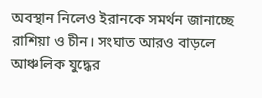অবস্থান নিলেও ইরানকে সমর্থন জানাচ্ছে রাশিয়া ও চীন। সংঘাত আরও বাড়লে আঞ্চলিক যুদ্ধের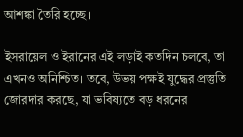আশঙ্কা তৈরি হচ্ছে।

ইসরায়েল ও ইরানের এই লড়াই কতদিন চলবে, তা এখনও অনিশ্চিত। তবে, উভয় পক্ষই যুদ্ধের প্রস্তুতি জোরদার করছে, যা ভবিষ্যতে বড় ধরনের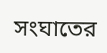সংঘাতের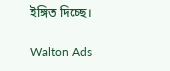ইঙ্গিত দিচ্ছে।

Walton Ads